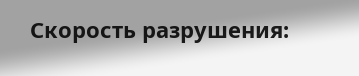Скорость разрушения: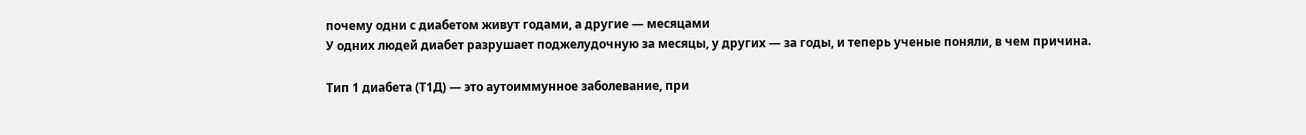почему одни с диабетом живут годами, а другие — месяцами
У одних людей диабет разрушает поджелудочную за месяцы, у других — за годы, и теперь ученые поняли, в чем причина.

Тип 1 диабета (Т1Д) — это аутоиммунное заболевание, при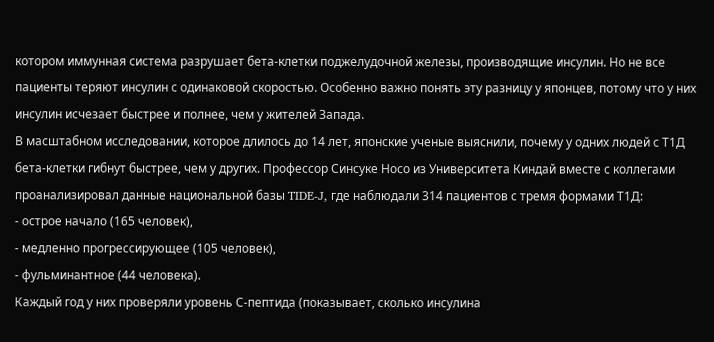котором иммунная система разрушает бета-клетки поджелудочной железы, производящие инсулин. Но не все пациенты теряют инсулин с одинаковой скоростью. Особенно важно понять эту разницу у японцев, потому что у них инсулин исчезает быстрее и полнее, чем у жителей Запада.
В масштабном исследовании, которое длилось до 14 лет, японские ученые выяснили, почему у одних людей с Т1Д бета-клетки гибнут быстрее, чем у других. Профессор Синсуке Носо из Университета Киндай вместе с коллегами проанализировал данные национальной базы TIDE-J, где наблюдали 314 пациентов с тремя формами Т1Д:
- острое начало (165 человек),
- медленно прогрессирующее (105 человек),
- фульминантное (44 человека).
Каждый год у них проверяли уровень С-пептида (показывает, сколько инсулина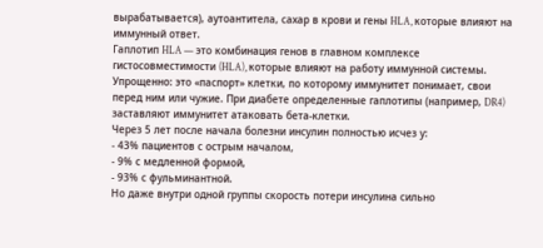вырабатывается), аутоантитела, сахар в крови и гены HLA, которые влияют на иммунный ответ.
Гаплотип HLA — это комбинация генов в главном комплексе гистосовместимости (HLA), которые влияют на работу иммунной системы. Упрощенно: это «паспорт» клетки, по которому иммунитет понимает, свои перед ним или чужие. При диабете определенные гаплотипы (например, DR4) заставляют иммунитет атаковать бета-клетки.
Через 5 лет после начала болезни инсулин полностью исчез у:
- 43% пациентов с острым началом,
- 9% с медленной формой,
- 93% с фульминантной.
Но даже внутри одной группы скорость потери инсулина сильно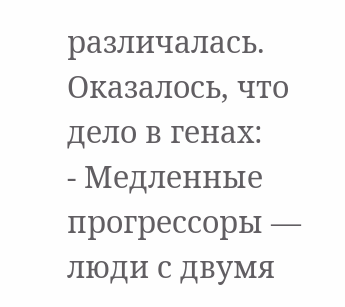различалась. Оказалось, что дело в генах:
- Медленные прогрессоры — люди с двумя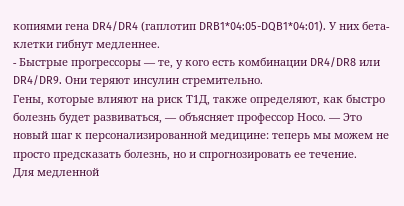копиями гена DR4/DR4 (гаплотип DRB1*04:05-DQB1*04:01). У них бета-клетки гибнут медленнее.
- Быстрые прогрессоры — те, у кого есть комбинации DR4/DR8 или DR4/DR9. Они теряют инсулин стремительно.
Гены, которые влияют на риск Т1Д, также определяют, как быстро болезнь будет развиваться, — объясняет профессор Носо. — Это новый шаг к персонализированной медицине: теперь мы можем не просто предсказать болезнь, но и спрогнозировать ее течение.
Для медленной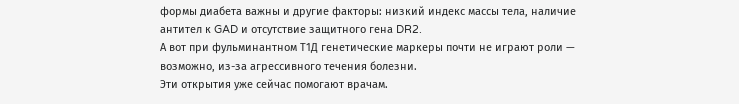формы диабета важны и другие факторы: низкий индекс массы тела, наличие антител к GAD и отсутствие защитного гена DR2.
А вот при фульминантном Т1Д генетические маркеры почти не играют роли — возможно, из-за агрессивного течения болезни.
Эти открытия уже сейчас помогают врачам.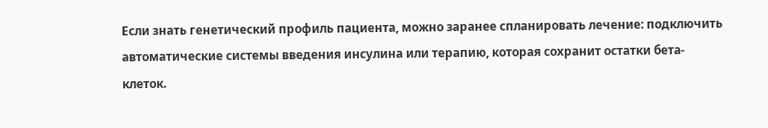Если знать генетический профиль пациента, можно заранее спланировать лечение: подключить автоматические системы введения инсулина или терапию, которая сохранит остатки бета-клеток.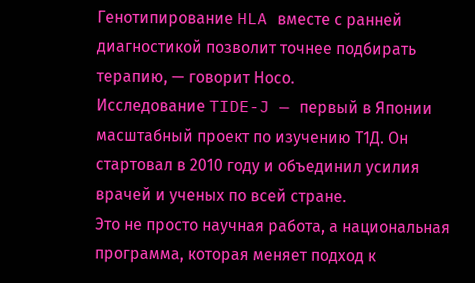Генотипирование HLA вместе с ранней диагностикой позволит точнее подбирать терапию, — говорит Носо.
Исследование TIDE-J — первый в Японии масштабный проект по изучению Т1Д. Он стартовал в 2010 году и объединил усилия врачей и ученых по всей стране.
Это не просто научная работа, а национальная программа, которая меняет подход к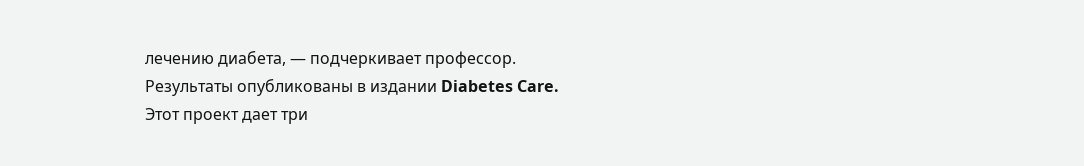лечению диабета, — подчеркивает профессор.
Результаты опубликованы в издании Diabetes Care.
Этот проект дает три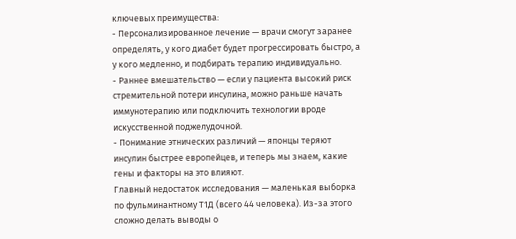ключевых преимущества:
- Персонализированное лечение — врачи смогут заранее определять, у кого диабет будет прогрессировать быстро, а у кого медленно, и подбирать терапию индивидуально.
- Раннее вмешательство — если у пациента высокий риск стремительной потери инсулина, можно раньше начать иммунотерапию или подключить технологии вроде искусственной поджелудочной.
- Понимание этнических различий — японцы теряют инсулин быстрее европейцев, и теперь мы знаем, какие гены и факторы на это влияют.
Главный недостаток исследования — маленькая выборка по фульминантному Т1Д (всего 44 человека). Из-за этого сложно делать выводы о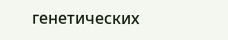генетических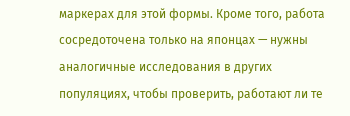маркерах для этой формы. Кроме того, работа сосредоточена только на японцах — нужны аналогичные исследования в других популяциях, чтобы проверить, работают ли те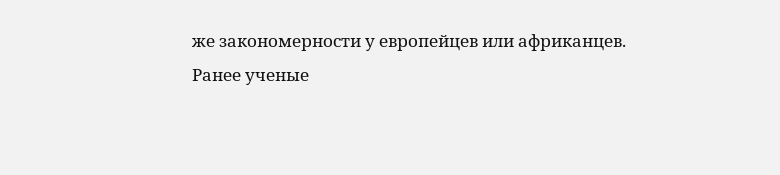же закономерности у европейцев или африканцев.
Ранее ученые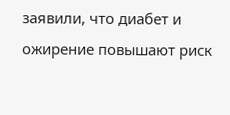заявили, что диабет и ожирение повышают риск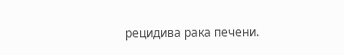рецидива рака печени.